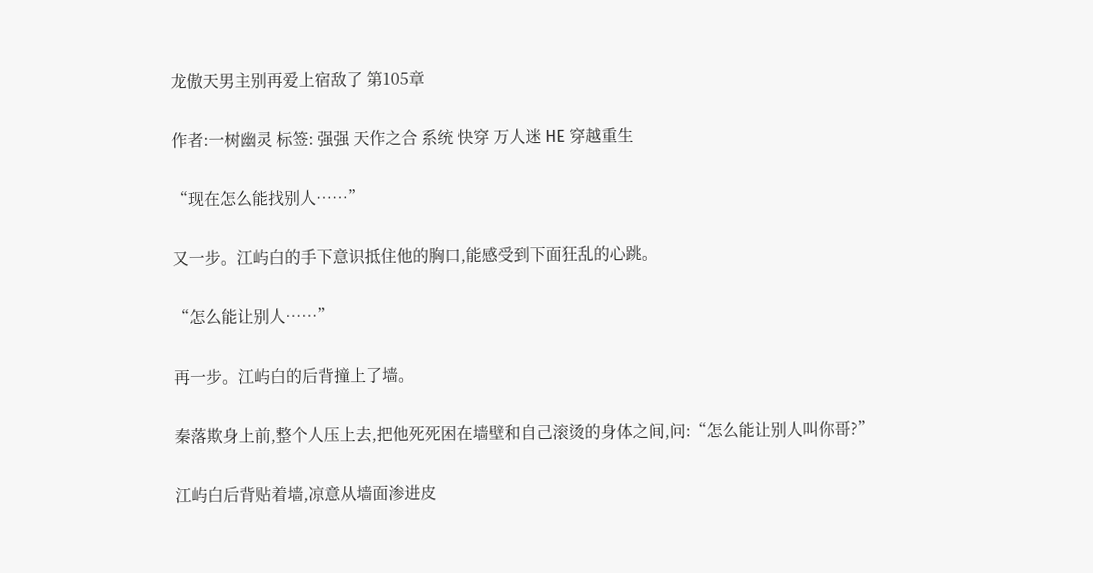龙傲天男主别再爱上宿敌了 第105章

作者:一树幽灵 标签: 强强 天作之合 系统 快穿 万人迷 HE 穿越重生

“现在怎么能找别人……”

又一步。江屿白的手下意识抵住他的胸口,能感受到下面狂乱的心跳。

“怎么能让别人……”

再一步。江屿白的后背撞上了墙。

秦落欺身上前,整个人压上去,把他死死困在墙壁和自己滚烫的身体之间,问:“怎么能让别人叫你哥?”

江屿白后背贴着墙,凉意从墙面渗进皮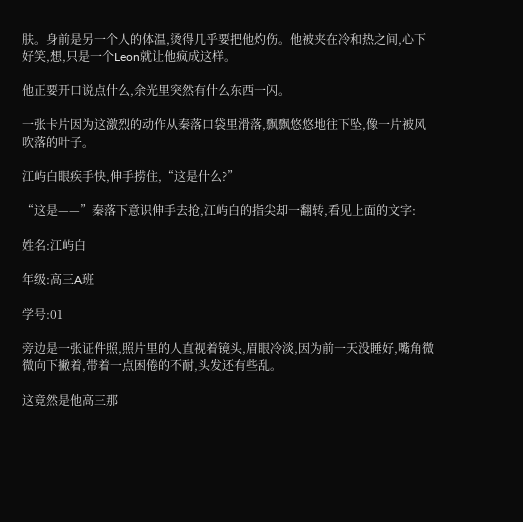肤。身前是另一个人的体温,烫得几乎要把他灼伤。他被夹在冷和热之间,心下好笑,想,只是一个Leon就让他疯成这样。

他正要开口说点什么,余光里突然有什么东西一闪。

一张卡片因为这激烈的动作从秦落口袋里滑落,飘飘悠悠地往下坠,像一片被风吹落的叶子。

江屿白眼疾手快,伸手捞住,“这是什么?”

“这是——”秦落下意识伸手去抢,江屿白的指尖却一翻转,看见上面的文字:

姓名:江屿白

年级:高三A班

学号:01

旁边是一张证件照,照片里的人直视着镜头,眉眼冷淡,因为前一天没睡好,嘴角微微向下撇着,带着一点困倦的不耐,头发还有些乱。

这竟然是他高三那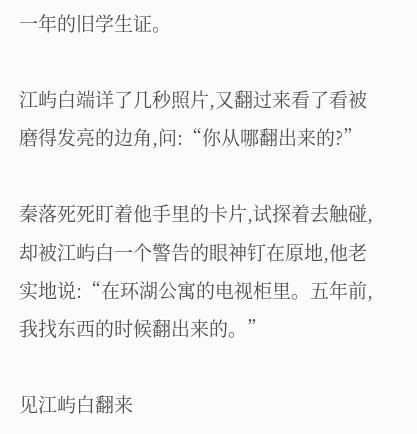一年的旧学生证。

江屿白端详了几秒照片,又翻过来看了看被磨得发亮的边角,问:“你从哪翻出来的?”

秦落死死盯着他手里的卡片,试探着去触碰,却被江屿白一个警告的眼神钉在原地,他老实地说:“在环湖公寓的电视柜里。五年前,我找东西的时候翻出来的。”

见江屿白翻来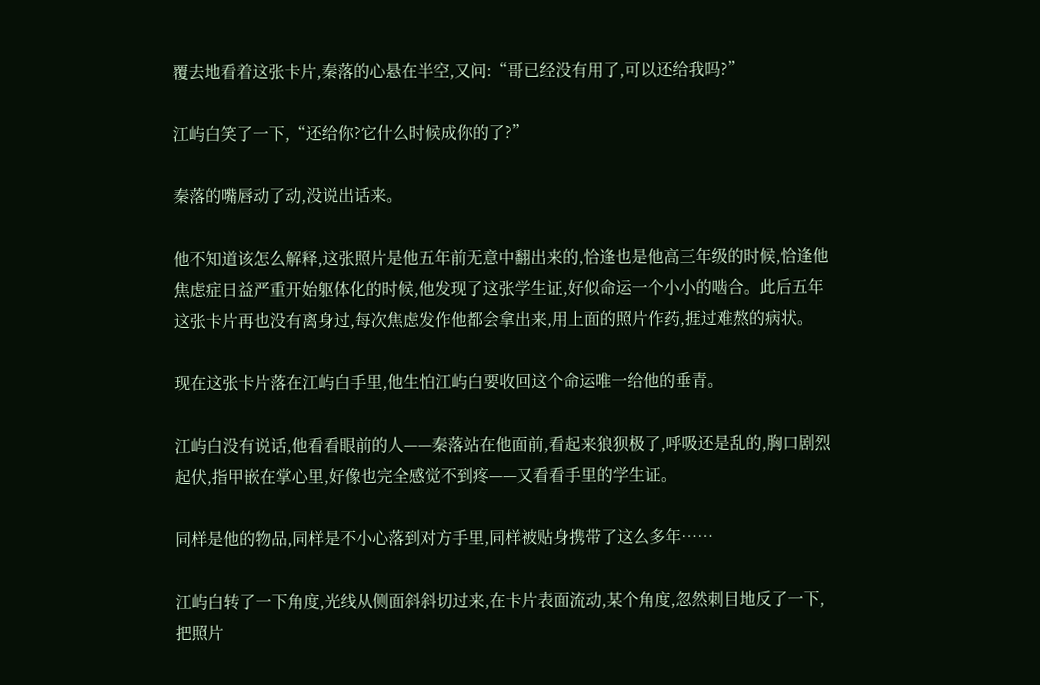覆去地看着这张卡片,秦落的心悬在半空,又问:“哥已经没有用了,可以还给我吗?”

江屿白笑了一下,“还给你?它什么时候成你的了?”

秦落的嘴唇动了动,没说出话来。

他不知道该怎么解释,这张照片是他五年前无意中翻出来的,恰逢也是他高三年级的时候,恰逢他焦虑症日益严重开始躯体化的时候,他发现了这张学生证,好似命运一个小小的啮合。此后五年这张卡片再也没有离身过,每次焦虑发作他都会拿出来,用上面的照片作药,捱过难熬的病状。

现在这张卡片落在江屿白手里,他生怕江屿白要收回这个命运唯一给他的垂青。

江屿白没有说话,他看看眼前的人——秦落站在他面前,看起来狼狈极了,呼吸还是乱的,胸口剧烈起伏,指甲嵌在掌心里,好像也完全感觉不到疼——又看看手里的学生证。

同样是他的物品,同样是不小心落到对方手里,同样被贴身携带了这么多年……

江屿白转了一下角度,光线从侧面斜斜切过来,在卡片表面流动,某个角度,忽然刺目地反了一下,把照片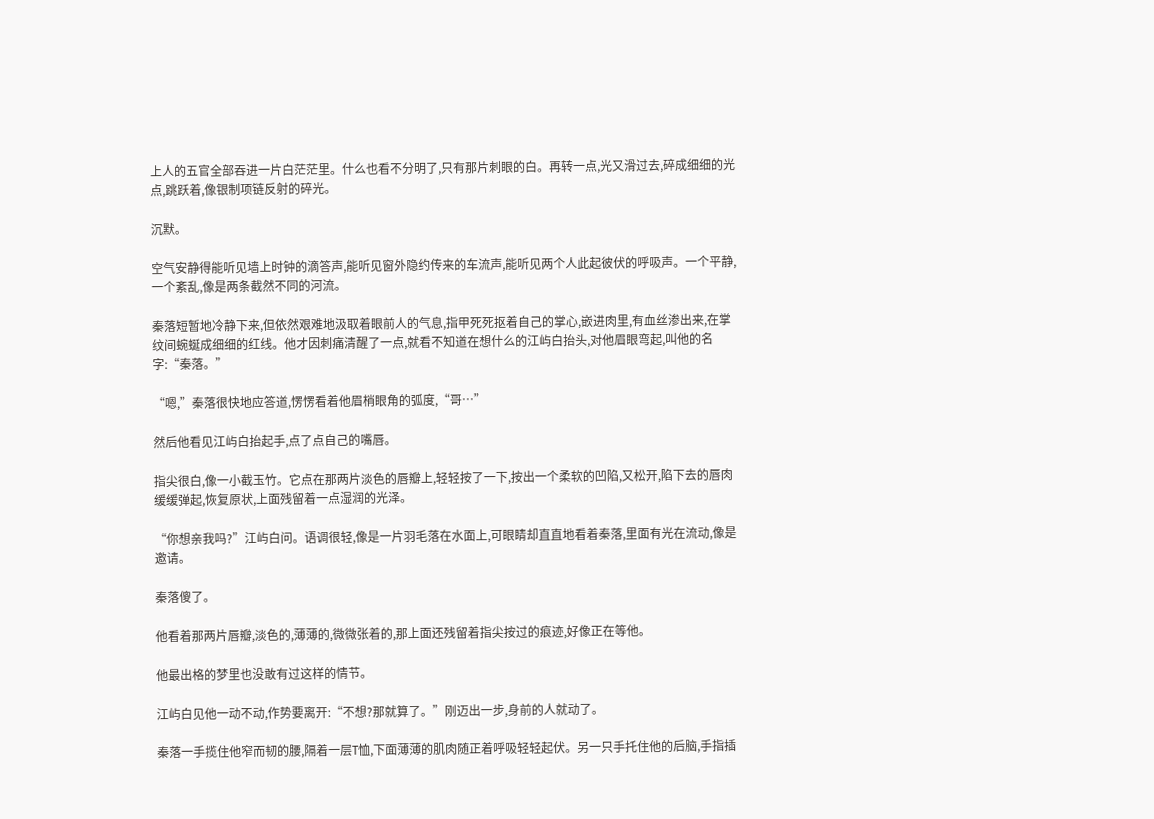上人的五官全部吞进一片白茫茫里。什么也看不分明了,只有那片刺眼的白。再转一点,光又滑过去,碎成细细的光点,跳跃着,像银制项链反射的碎光。

沉默。

空气安静得能听见墙上时钟的滴答声,能听见窗外隐约传来的车流声,能听见两个人此起彼伏的呼吸声。一个平静,一个紊乱,像是两条截然不同的河流。

秦落短暂地冷静下来,但依然艰难地汲取着眼前人的气息,指甲死死抠着自己的掌心,嵌进肉里,有血丝渗出来,在掌纹间蜿蜒成细细的红线。他才因刺痛清醒了一点,就看不知道在想什么的江屿白抬头,对他眉眼弯起,叫他的名字:“秦落。”

“嗯,”秦落很快地应答道,愣愣看着他眉梢眼角的弧度,“哥…”

然后他看见江屿白抬起手,点了点自己的嘴唇。

指尖很白,像一小截玉竹。它点在那两片淡色的唇瓣上,轻轻按了一下,按出一个柔软的凹陷,又松开,陷下去的唇肉缓缓弹起,恢复原状,上面残留着一点湿润的光泽。

“你想亲我吗?”江屿白问。语调很轻,像是一片羽毛落在水面上,可眼睛却直直地看着秦落,里面有光在流动,像是邀请。

秦落傻了。

他看着那两片唇瓣,淡色的,薄薄的,微微张着的,那上面还残留着指尖按过的痕迹,好像正在等他。

他最出格的梦里也没敢有过这样的情节。

江屿白见他一动不动,作势要离开:“不想?那就算了。”刚迈出一步,身前的人就动了。

秦落一手揽住他窄而韧的腰,隔着一层T恤,下面薄薄的肌肉随正着呼吸轻轻起伏。另一只手托住他的后脑,手指插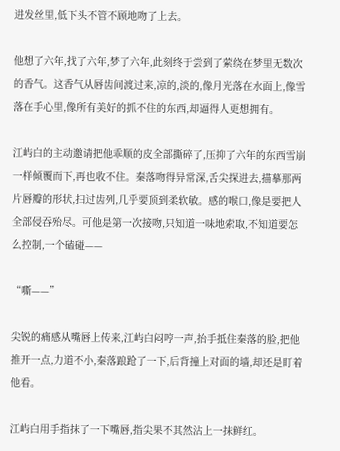进发丝里,低下头不管不顾地吻了上去。

他想了六年,找了六年,梦了六年,此刻终于尝到了萦绕在梦里无数次的香气。这香气从唇齿间渡过来,凉的,淡的,像月光落在水面上,像雪落在手心里,像所有美好的抓不住的东西,却逼得人更想拥有。

江屿白的主动邀请把他乖顺的皮全部撕碎了,压抑了六年的东西雪崩一样倾覆而下,再也收不住。秦落吻得异常深,舌尖探进去,描摹那两片唇瓣的形状,扫过齿列,几乎要顶到柔软敏。感的喉口,像是要把人全部侵吞殆尽。可他是第一次接吻,只知道一味地索取,不知道要怎么控制,一个磕碰——

“嘶——”

尖锐的痛感从嘴唇上传来,江屿白闷哼一声,抬手抵住秦落的脸,把他推开一点,力道不小,秦落踉跄了一下,后背撞上对面的墙,却还是盯着他看。

江屿白用手指抹了一下嘴唇,指尖果不其然沾上一抹鲜红。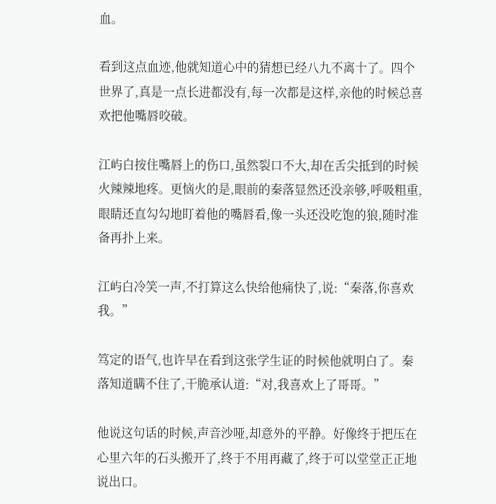血。

看到这点血迹,他就知道心中的猜想已经八九不离十了。四个世界了,真是一点长进都没有,每一次都是这样,亲他的时候总喜欢把他嘴唇咬破。

江屿白按住嘴唇上的伤口,虽然裂口不大,却在舌尖抵到的时候火辣辣地疼。更恼火的是,眼前的秦落显然还没亲够,呼吸粗重,眼睛还直勾勾地盯着他的嘴唇看,像一头还没吃饱的狼,随时准备再扑上来。

江屿白冷笑一声,不打算这么快给他痛快了,说:“秦落,你喜欢我。”

笃定的语气,也许早在看到这张学生证的时候他就明白了。秦落知道瞒不住了,干脆承认道:“对,我喜欢上了哥哥。”

他说这句话的时候,声音沙哑,却意外的平静。好像终于把压在心里六年的石头搬开了,终于不用再藏了,终于可以堂堂正正地说出口。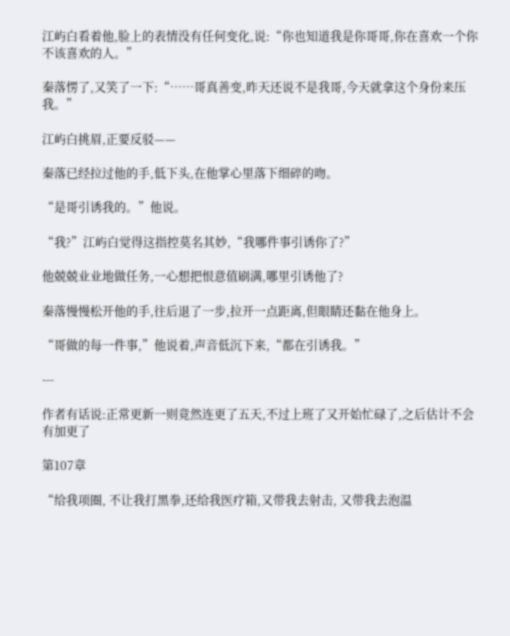江屿白看着他,脸上的表情没有任何变化,说:“你也知道我是你哥哥,你在喜欢一个你不该喜欢的人。”

秦落愣了,又笑了一下:“……哥真善变,昨天还说不是我哥,今天就拿这个身份来压我。”

江屿白挑眉,正要反驳——

秦落已经拉过他的手,低下头,在他掌心里落下细碎的吻。

“是哥引诱我的。”他说。

“我?”江屿白觉得这指控莫名其妙,“我哪件事引诱你了?”

他兢兢业业地做任务,一心想把恨意值刷满,哪里引诱他了?

秦落慢慢松开他的手,往后退了一步,拉开一点距离,但眼睛还黏在他身上。

“哥做的每一件事,”他说着,声音低沉下来,“都在引诱我。”

---

作者有话说:正常更新一则竟然连更了五天,不过上班了又开始忙碌了,之后估计不会有加更了

第107章

“给我项圈, 不让我打黑拳,还给我医疗箱,又带我去射击, 又带我去泡温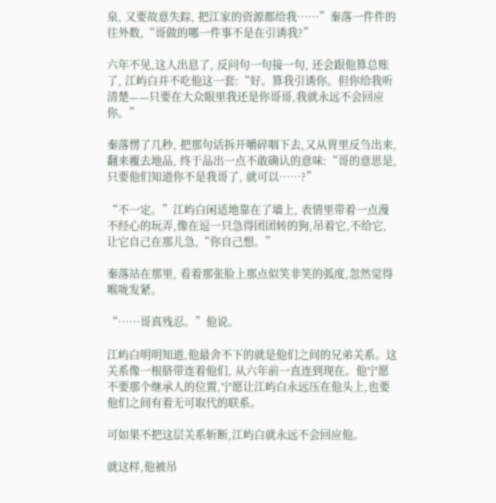泉, 又要故意失踪, 把江家的资源都给我……”秦落一件件的往外数,“哥做的哪一件事不是在引诱我?”

六年不见,这人出息了, 反问句一句接一句, 还会跟他算总账了, 江屿白并不吃他这一套:“好。算我引诱你。但你给我听清楚——只要在大众眼里我还是你哥哥,我就永远不会回应你。”

秦落愣了几秒, 把那句话拆开嚼碎咽下去,又从胃里反刍出来, 翻来覆去地品, 终于品出一点不敢确认的意味:“哥的意思是,只要他们知道你不是我哥了, 就可以……?”

“不一定。”江屿白闲适地靠在了墙上, 表情里带着一点漫不经心的玩弄,像在逗一只急得团团转的狗,吊着它,不给它, 让它自己在那儿急,“你自己想。”

秦落站在那里, 看着那张脸上那点似笑非笑的弧度,忽然觉得喉咙发紧。

“……哥真残忍。”他说。

江屿白明明知道,他最舍不下的就是他们之间的兄弟关系。这关系像一根脐带连着他们, 从六年前一直连到现在。他宁愿不要那个继承人的位置,宁愿让江屿白永远压在他头上,也要他们之间有着无可取代的联系。

可如果不把这层关系斩断,江屿白就永远不会回应他。

就这样,他被吊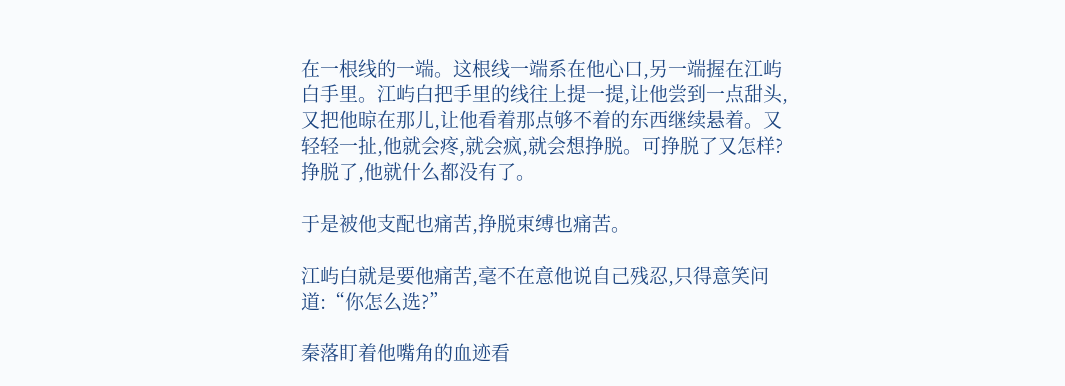在一根线的一端。这根线一端系在他心口,另一端握在江屿白手里。江屿白把手里的线往上提一提,让他尝到一点甜头,又把他晾在那儿,让他看着那点够不着的东西继续悬着。又轻轻一扯,他就会疼,就会疯,就会想挣脱。可挣脱了又怎样?挣脱了,他就什么都没有了。

于是被他支配也痛苦,挣脱束缚也痛苦。

江屿白就是要他痛苦,毫不在意他说自己残忍,只得意笑问道:“你怎么选?”

秦落盯着他嘴角的血迹看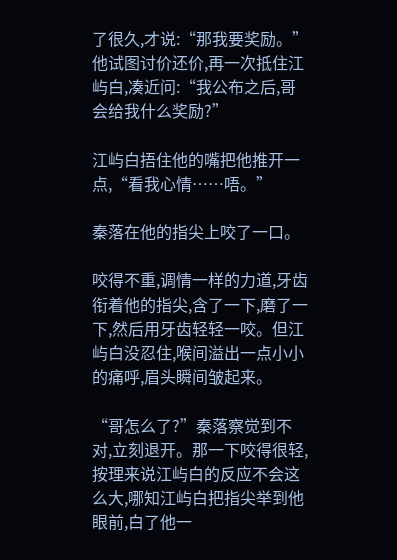了很久,才说:“那我要奖励。”他试图讨价还价,再一次抵住江屿白,凑近问:“我公布之后,哥会给我什么奖励?”

江屿白捂住他的嘴把他推开一点,“看我心情……唔。”

秦落在他的指尖上咬了一口。

咬得不重,调情一样的力道,牙齿衔着他的指尖,含了一下,磨了一下,然后用牙齿轻轻一咬。但江屿白没忍住,喉间溢出一点小小的痛呼,眉头瞬间皱起来。

“哥怎么了?”秦落察觉到不对,立刻退开。那一下咬得很轻,按理来说江屿白的反应不会这么大,哪知江屿白把指尖举到他眼前,白了他一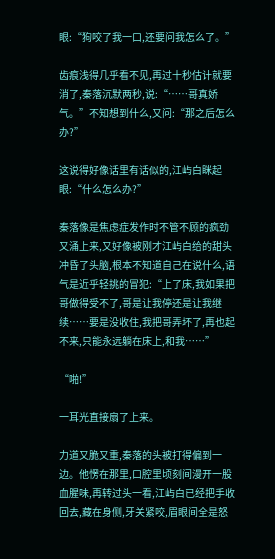眼:“狗咬了我一口,还要问我怎么了。”

齿痕浅得几乎看不见,再过十秒估计就要消了,秦落沉默两秒,说:“……哥真娇气。”不知想到什么,又问:“那之后怎么办?”

这说得好像话里有话似的,江屿白眯起眼:“什么怎么办?”

秦落像是焦虑症发作时不管不顾的疯劲又涌上来,又好像被刚才江屿白给的甜头冲昏了头脑,根本不知道自己在说什么,语气是近乎轻挑的冒犯:“上了床,我如果把哥做得受不了,哥是让我停还是让我继续……要是没收住,我把哥弄坏了,再也起不来,只能永远躺在床上,和我……”

“啪!”

一耳光直接扇了上来。

力道又脆又重,秦落的头被打得偏到一边。他愣在那里,口腔里顷刻间漫开一股血腥味,再转过头一看,江屿白已经把手收回去,藏在身侧,牙关紧咬,眉眼间全是怒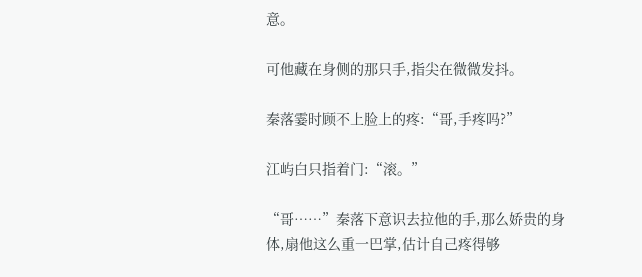意。

可他藏在身侧的那只手,指尖在微微发抖。

秦落霎时顾不上脸上的疼:“哥,手疼吗?”

江屿白只指着门:“滚。”

“哥……”秦落下意识去拉他的手,那么娇贵的身体,扇他这么重一巴掌,估计自己疼得够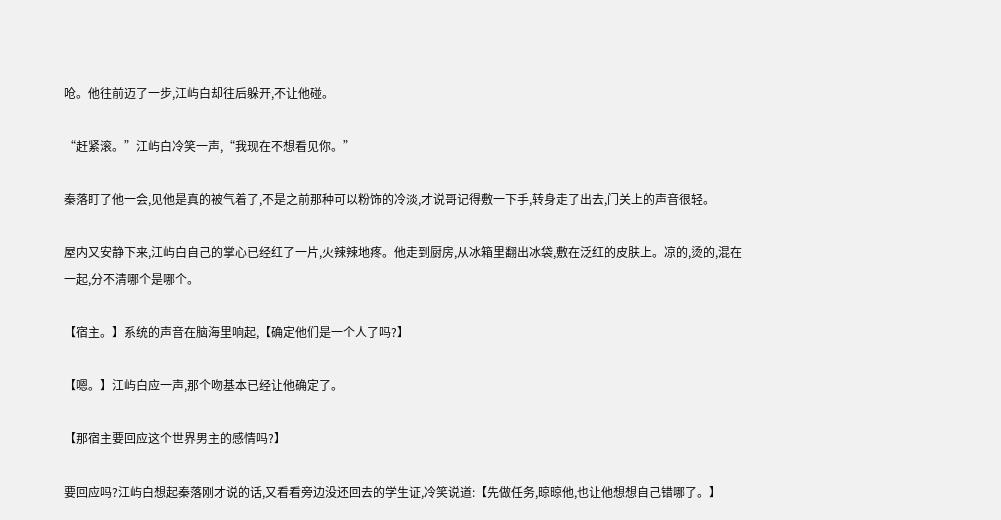呛。他往前迈了一步,江屿白却往后躲开,不让他碰。

“赶紧滚。”江屿白冷笑一声,“我现在不想看见你。”

秦落盯了他一会,见他是真的被气着了,不是之前那种可以粉饰的冷淡,才说哥记得敷一下手,转身走了出去,门关上的声音很轻。

屋内又安静下来,江屿白自己的掌心已经红了一片,火辣辣地疼。他走到厨房,从冰箱里翻出冰袋,敷在泛红的皮肤上。凉的,烫的,混在一起,分不清哪个是哪个。

【宿主。】系统的声音在脑海里响起,【确定他们是一个人了吗?】

【嗯。】江屿白应一声,那个吻基本已经让他确定了。

【那宿主要回应这个世界男主的感情吗?】

要回应吗?江屿白想起秦落刚才说的话,又看看旁边没还回去的学生证,冷笑说道:【先做任务,晾晾他,也让他想想自己错哪了。】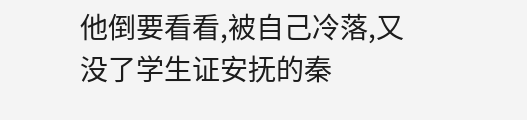他倒要看看,被自己冷落,又没了学生证安抚的秦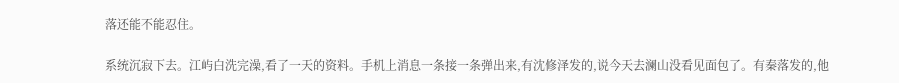落还能不能忍住。

系统沉寂下去。江屿白洗完澡,看了一天的资料。手机上消息一条接一条弹出来,有沈修泽发的,说今天去澜山没看见面包了。有秦落发的,他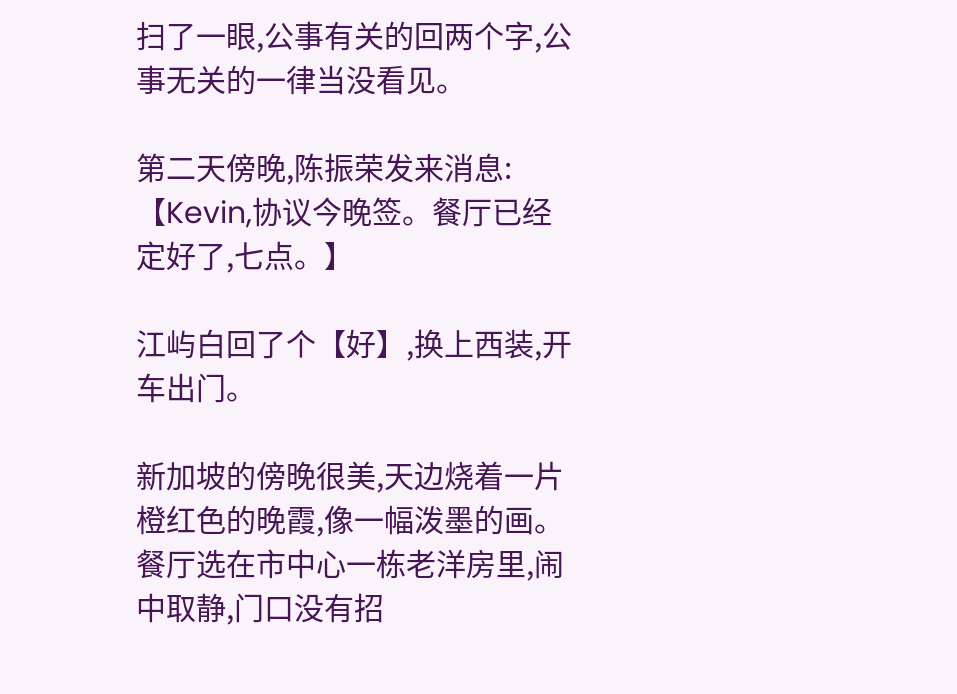扫了一眼,公事有关的回两个字,公事无关的一律当没看见。

第二天傍晚,陈振荣发来消息:【Kevin,协议今晚签。餐厅已经定好了,七点。】

江屿白回了个【好】,换上西装,开车出门。

新加坡的傍晚很美,天边烧着一片橙红色的晚霞,像一幅泼墨的画。餐厅选在市中心一栋老洋房里,闹中取静,门口没有招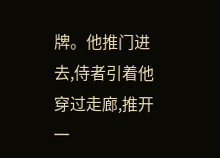牌。他推门进去,侍者引着他穿过走廊,推开一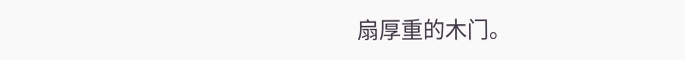扇厚重的木门。